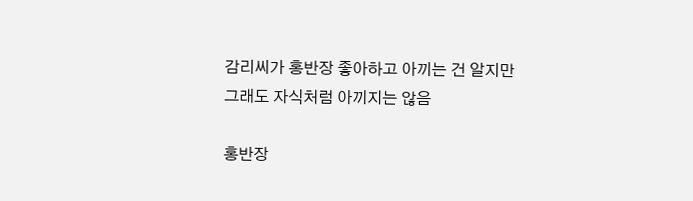감리씨가 홍반장 좋아하고 아끼는 건 알지만
그래도 자식처럼 아끼지는 않음

홍반장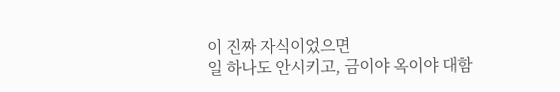이 진짜 자식이었으면
일 하나도 안시키고, 금이야 옥이야 대함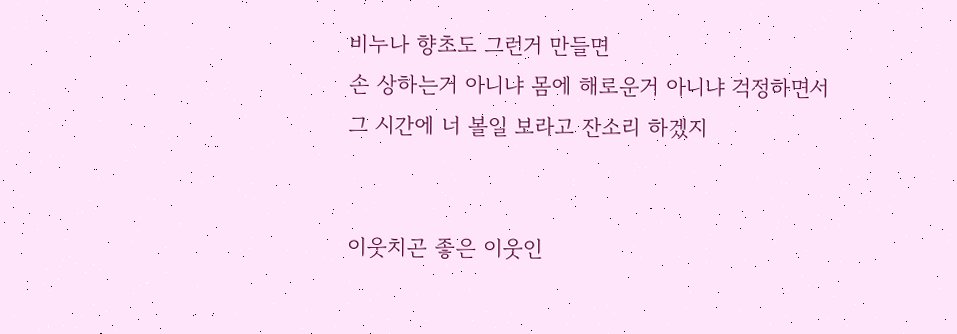비누나 향초도 그런거 만들면
손 상하는거 아니냐 몸에 해로운거 아니냐 걱정하면서
그 시간에 너 볼일 보라고 잔소리 하겠지


이웃치곤 좋은 이웃인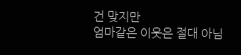건 맞지만
엄마같은 이웃은 절대 아님